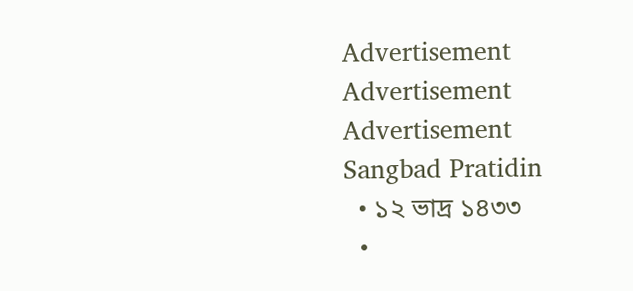Advertisement
Advertisement
Advertisement
Sangbad Pratidin
  • ১২ ভাদ্র ১৪৩৩
  •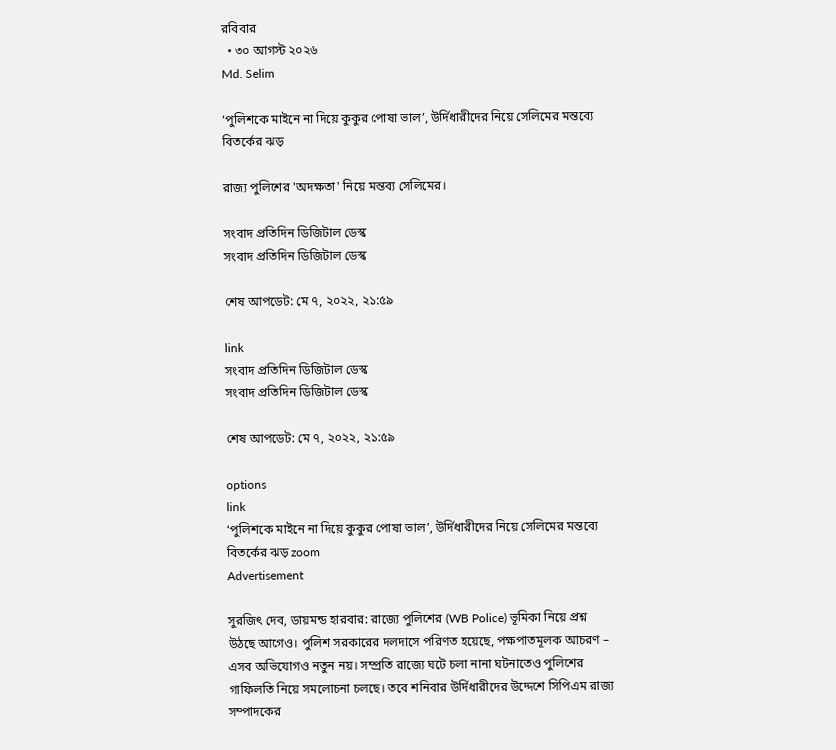রবিবার
  • ৩০ আগস্ট ২০২৬
Md. Selim

‘পুলিশকে মাইনে না দিয়ে কুকুর পোষা ভাল’, উর্দিধারীদের নিয়ে সেলিমের মন্তব্যে বিতর্কের ঝড়

রাজ্য পুলিশের 'অদক্ষতা' নিয়ে মন্তব্য সেলিমের।

সংবাদ প্রতিদিন ডিজিটাল ডেস্ক
সংবাদ প্রতিদিন ডিজিটাল ডেস্ক

শেষ আপডেট: মে ৭, ২০২২, ২১:৫৯

link
সংবাদ প্রতিদিন ডিজিটাল ডেস্ক
সংবাদ প্রতিদিন ডিজিটাল ডেস্ক

শেষ আপডেট: মে ৭, ২০২২, ২১:৫৯

options
link
‘পুলিশকে মাইনে না দিয়ে কুকুর পোষা ভাল’, উর্দিধারীদের নিয়ে সেলিমের মন্তব্যে বিতর্কের ঝড় zoom
Advertisement

সুরজিৎ দেব, ডায়মন্ড হারবার: রাজ্যে পুলিশের (WB Police) ভূমিকা নিয়ে প্রশ্ন উঠছে আগেও। পুলিশ সরকারের দলদাসে পরিণত হয়েছে, পক্ষপাতমূলক আচরণ – এসব অভিযোগও নতুন নয়। সম্প্রতি রাজ্যে ঘটে চলা নানা ঘটনাতেও পুলিশের গাফিলতি নিয়ে সমলোচনা চলছে। তবে শনিবার উর্দিধারীদের উদ্দেশে সিপিএম রাজ্য সম্পাদকের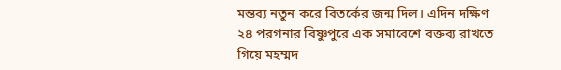মন্তব্য নতুন করে বিতর্কের জন্ম দিল। এদিন দক্ষিণ ২৪ পরগনার বিষ্ণুপুরে এক সমাবেশে বক্তব্য রাখতে গিয়ে মহম্মদ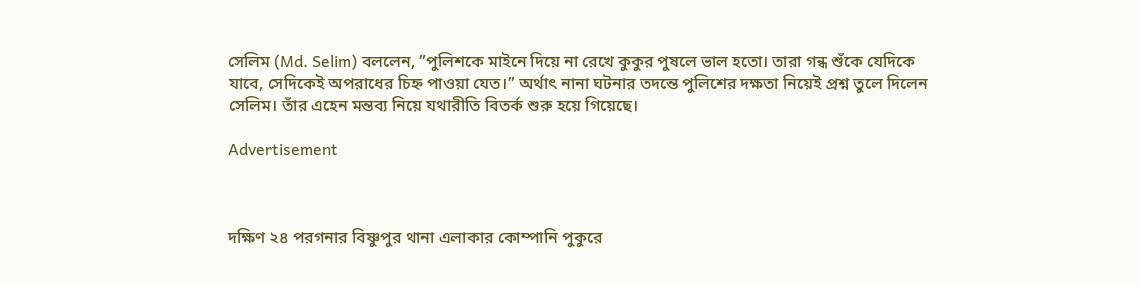সেলিম (Md. Selim) বললেন, ”পুলিশকে মাইনে দিয়ে না রেখে কুকুর পুষলে ভাল হতো। তারা গন্ধ শুঁকে যেদিকে যাবে, সেদিকেই অপরাধের চিহ্ন পাওয়া যেত।” অর্থাৎ নানা ঘটনার তদন্তে পুলিশের দক্ষতা নিয়েই প্রশ্ন তুলে দিলেন সেলিম। তাঁর এহেন মন্তব্য নিয়ে যথারীতি বিতর্ক শুরু হয়ে গিয়েছে।

Advertisement



দক্ষিণ ২৪ পরগনার বিষ্ণুপুর থানা এলাকার কোম্পানি পুকুরে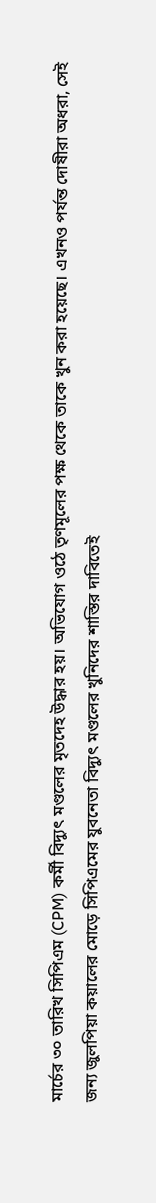মার্চের ৩০ তারিখ সিপিএম (CPM) কর্মী বিদ্যুৎ মণ্ডলের মৃতদেহ উদ্ধার হয়। অভিযোগ ওঠে তৃণমূলের পক্ষ থেকে তাকে খুন করা হয়েছে। এখনও পর্যন্ত দোষীরা অধরা, সেই জন্য জুলপিয়া কয়ালের মোড়ে সিপিএমের যুবনেতা বিদ্যুৎ মণ্ডলের খুনিদের শাস্তির দাবিতেই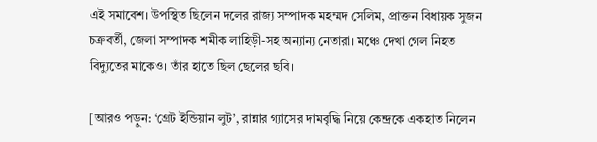এই সমাবেশ। উপস্থিত ছিলেন দলের রাজ্য সম্পাদক মহম্মদ সেলিম, প্রাক্তন বিধায়ক সুজন চক্রবর্তী, জেলা সম্পাদক শমীক লাহিড়ী-সহ অন্যান্য নেতারা। মঞ্চে দেখা গেল নিহত বিদ্যুতের মাকেও। তাঁর হাতে ছিল ছেলের ছবি।

[আরও পড়ুন: ‘গ্রেট ইন্ডিয়ান লুট’, রান্নার গ্যাসের দামবৃদ্ধি নিয়ে কেন্দ্রকে একহাত নিলেন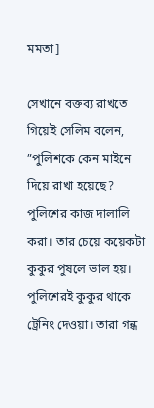মমতা]

সেখানে বক্তব্য রাখতে গিয়েই সেলিম বলেন, ”পুলিশকে কেন মাইনে দিয়ে রাখা হয়েছে?  পুলিশের কাজ দালালি করা। তার চেয়ে কয়েকটা কুকুর পুষলে ভাল হয়। পুলিশেরই কুকুর থাকে ট্রেনিং দেওয়া। তারা গন্ধ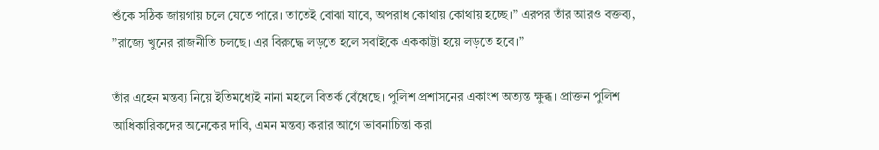শুঁকে সঠিক জায়গায় চলে যেতে পারে। তাতেই বোঝা যাবে, অপরাধ কোথায় কোথায় হচ্ছে।” এরপর তাঁর আরও বক্তব্য, ”রাজ্যে খুনের রাজনীতি চলছে। এর বিরুদ্ধে লড়তে হলে সবাইকে এককাট্টা হয়ে লড়তে হবে।”

তাঁর এহেন মন্তব্য নিয়ে ইতিমধ্যেই নানা মহলে বিতর্ক বেঁধেছে। পুলিশ প্রশাসনের একাংশ অত্যন্ত ক্ষুব্ধ। প্রাক্তন পুলিশ আধিকারিকদের অনেকের দাবি, এমন মন্তব্য করার আগে ভাবনাচিন্তা করা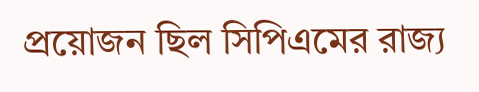প্রয়োজন ছিল সিপিএমের রাজ্য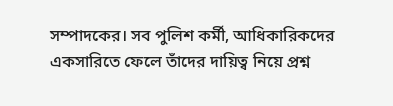সম্পাদকের। সব পুলিশ কর্মী, আধিকারিকদের একসারিতে ফেলে তাঁদের দায়িত্ব নিয়ে প্রশ্ন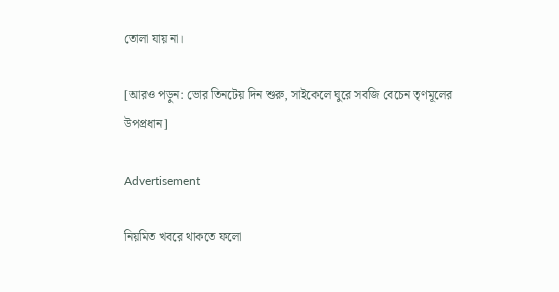তোলা যায় না।

[আরও পড়ুন: ভোর তিনটেয় দিন শুরু, সাইকেলে ঘুরে সবজি বেচেন তৃণমূলের উপপ্রধান]

Advertisement

নিয়মিত খবরে থাকতে ফলো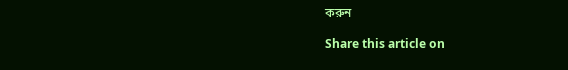করুন

Share this article on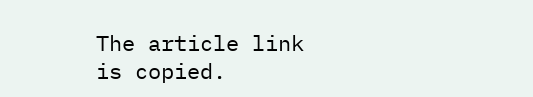The article link is copied.